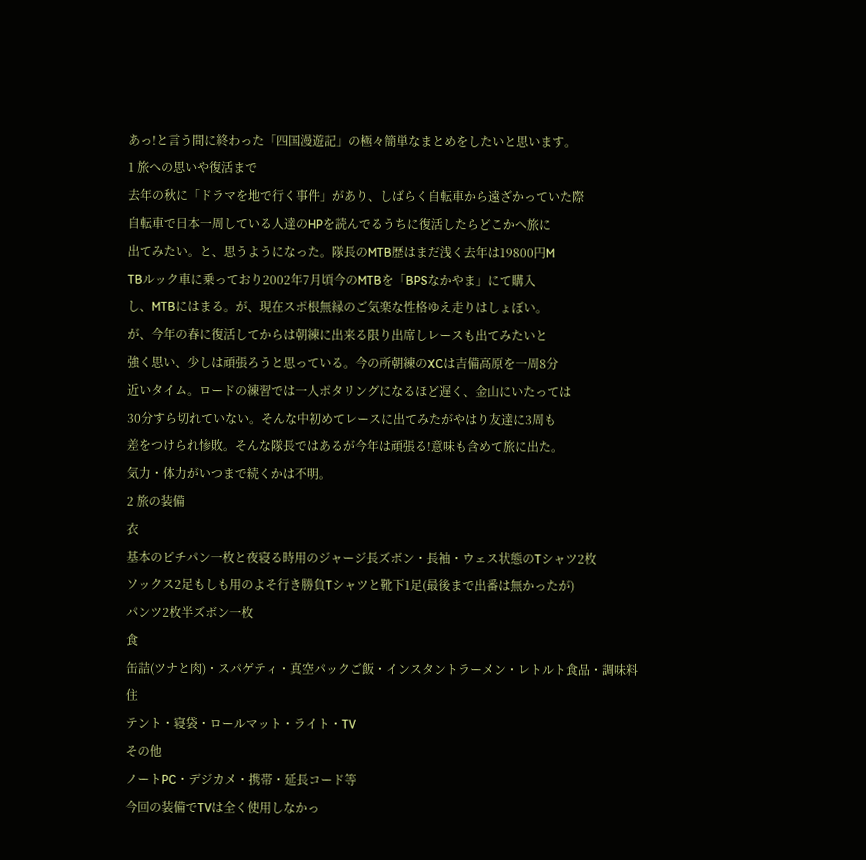あっ!と言う間に終わった「四国漫遊記」の極々簡単なまとめをしたいと思います。
1 旅への思いや復活まで
去年の秋に「ドラマを地で行く事件」があり、しばらく自転車から遠ざかっていた際
自転車で日本一周している人達のHPを読んでるうちに復活したらどこかへ旅に
出てみたい。と、思うようになった。隊長のMTB歴はまだ浅く去年は19800円M
TBルック車に乗っており2002年7月頃今のMTBを「BPSなかやま」にて購入
し、MTBにはまる。が、現在スポ根無縁のご気楽な性格ゆえ走りはしょぼい。
が、今年の春に復活してからは朝練に出来る限り出席しレースも出てみたいと
強く思い、少しは頑張ろうと思っている。今の所朝練のXCは吉備高原を一周8分
近いタイム。ロードの練習では一人ポタリングになるほど遅く、金山にいたっては
30分すら切れていない。そんな中初めてレースに出てみたがやはり友達に3周も
差をつけられ惨敗。そんな隊長ではあるが今年は頑張る!意味も含めて旅に出た。
気力・体力がいつまで続くかは不明。
2 旅の装備
衣
基本のピチパン一枚と夜寝る時用のジャージ長ズボン・長袖・ウェス状態のTシャツ2枚
ソックス2足もしも用のよそ行き勝負Tシャツと靴下1足(最後まで出番は無かったが)
パンツ2枚半ズボン一枚
食
缶詰(ツナと肉)・スパゲティ・真空パックご飯・インスタントラーメン・レトルト食品・調味料
住
テント・寝袋・ロールマット・ライト・TV
その他
ノートPC・デジカメ・携帯・延長コード等
今回の装備でTVは全く使用しなかっ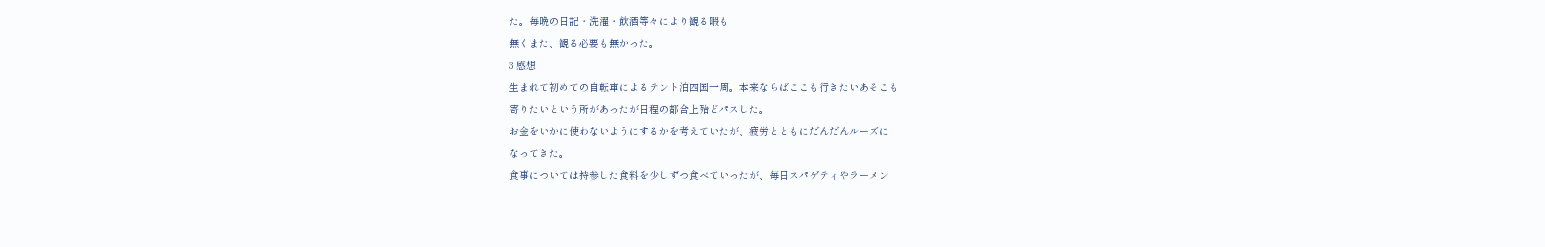た。毎晩の日記・洗濯・飲酒等々により観る暇も
無くまた、観る必要も無かった。
3 感想
生まれて初めての自転車によるテント泊四国一周。本来ならばここも行きたいあそこも
寄りたいという所があったが日程の都合上殆どパスした。
お金をいかに使わないようにするかを考えていたが、疲労とともにだんだんルーズに
なってきた。
食事については持参した食料を少しずつ食べていったが、毎日スパゲティやラーメン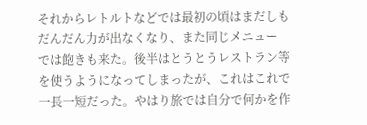それからレトルトなどでは最初の頃はまだしもだんだん力が出なくなり、また同じメニュー
では飽きも来た。後半はとうとうレストラン等を使うようになってしまったが、これはこれで
一長一短だった。やはり旅では自分で何かを作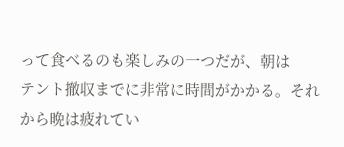って食べるのも楽しみの一つだが、朝は
テント撤収までに非常に時間がかかる。それから晩は疲れてい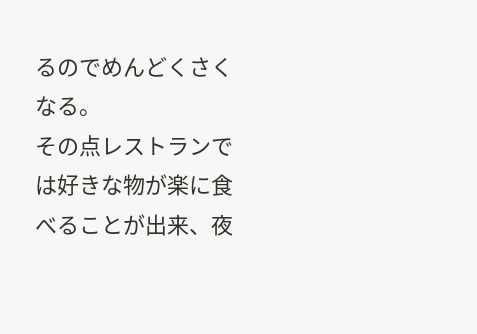るのでめんどくさくなる。
その点レストランでは好きな物が楽に食べることが出来、夜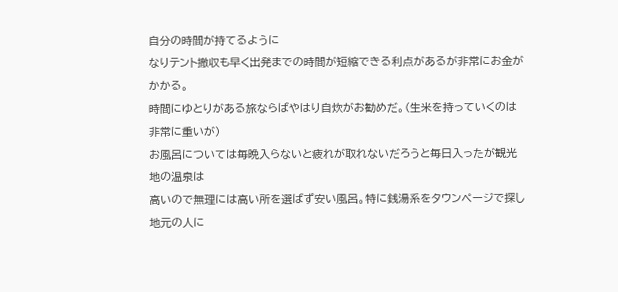自分の時間が持てるように
なりテント撤収も早く出発までの時間が短縮できる利点があるが非常にお金がかかる。
時間にゆとりがある旅ならばやはり自炊がお勧めだ。(生米を持っていくのは非常に重いが)
お風呂については毎晩入らないと疲れが取れないだろうと毎日入ったが観光地の温泉は
高いので無理には高い所を選ばず安い風呂。特に銭湯系をタウンページで探し地元の人に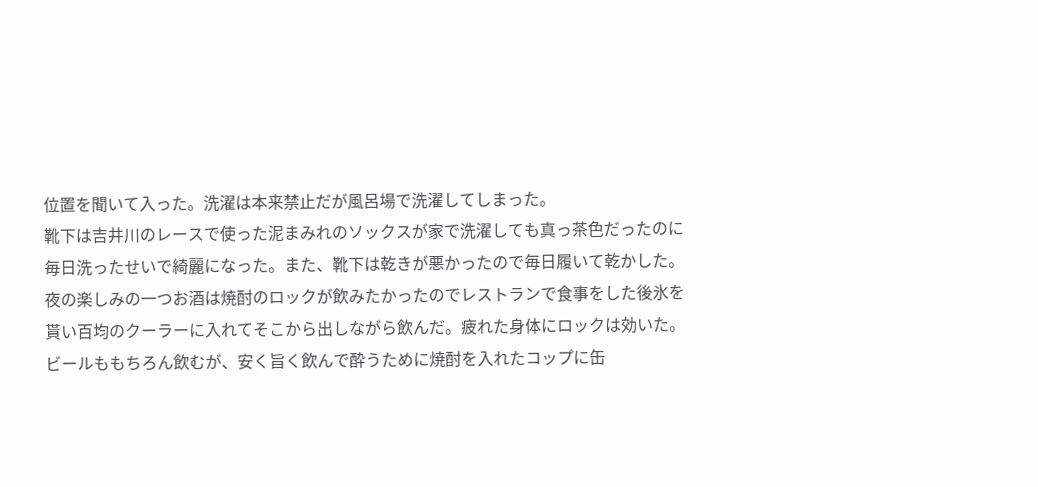位置を聞いて入った。洗濯は本来禁止だが風呂場で洗濯してしまった。
靴下は吉井川のレースで使った泥まみれのソックスが家で洗濯しても真っ茶色だったのに
毎日洗ったせいで綺麗になった。また、靴下は乾きが悪かったので毎日履いて乾かした。
夜の楽しみの一つお酒は焼酎のロックが飲みたかったのでレストランで食事をした後氷を
貰い百均のクーラーに入れてそこから出しながら飲んだ。疲れた身体にロックは効いた。
ビールももちろん飲むが、安く旨く飲んで酔うために焼酎を入れたコップに缶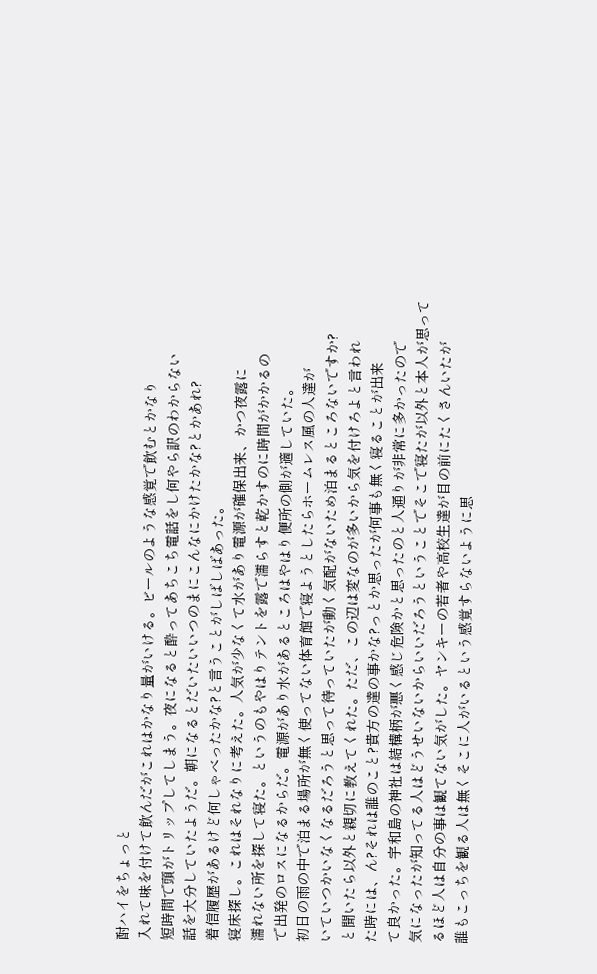酎ハイをちょっと
入れて味を付けて飲んだがこれはかなり量がいける。ビールのような感覚で飲むとかなり
短時間で頭がトリップしてしまう。夜になると酔ってあちこち電話をし何やら訳のわからない
話を大分していたようだ。朝になるとだいたいいつのまにこんなにかけたかな?とかあれ?
着信履歴があるけど何しゃべったかな?と言うことがしばしばあった。
寝床探し。これはそれなりに考えた。人気が少なくて水があり電源が確保出来、かつ夜露に
濡れない所を探して寝た。というのもやはりテントを露で濡らすと乾かすのに時間がかかるの
で出発のロスになるからだ。電源があり水があるところはやはり便所の側が適していた。
初日の雨の中で泊まる場所が無く使ってない体育館で寝ようとしたらホームレス風の人達が
いていつかいなくなるだろうと思って待っていたが動く気配がないため泊まるところないですか?
と聞いたら以外と親切に教えてくれた。ただ、この辺は変なのが多いから気を付けろよと言われ
た時には、ん?それは誰のこと?貴方の達の事かな?っとか思ったが何事も無く寝ることが出来
て良かった。宇和島の神社は結構柄が悪く感じ危険かと思ったのと人通りが非常に多かったので
気になったが知ってる人はどうせいないからいいだろうということでそこで寝たが以外と本人が思って
るほど人は自分の事は観てない気がした。ヤンキーの若者や高校生達が目の前にたくさんいたが
誰もこっちを観る人は無くそこに人がいるという感覚すらないように思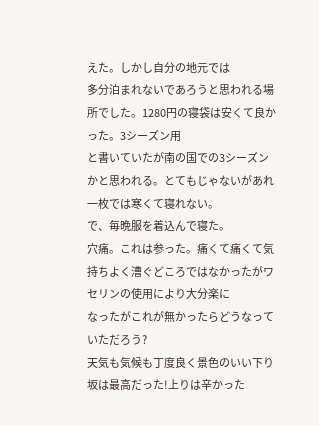えた。しかし自分の地元では
多分泊まれないであろうと思われる場所でした。1280円の寝袋は安くて良かった。3シーズン用
と書いていたが南の国での3シーズンかと思われる。とてもじゃないがあれ一枚では寒くて寝れない。
で、毎晩服を着込んで寝た。
穴痛。これは参った。痛くて痛くて気持ちよく漕ぐどころではなかったがワセリンの使用により大分楽に
なったがこれが無かったらどうなっていただろう?
天気も気候も丁度良く景色のいい下り坂は最高だった!上りは辛かった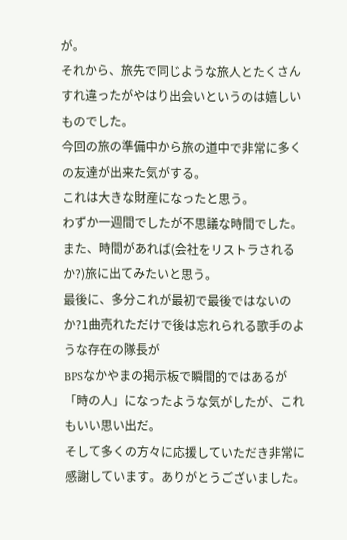が。
それから、旅先で同じような旅人とたくさんすれ違ったがやはり出会いというのは嬉しいものでした。
今回の旅の準備中から旅の道中で非常に多くの友達が出来た気がする。
これは大きな財産になったと思う。
わずか一週間でしたが不思議な時間でした。
また、時間があれば(会社をリストラされるか?)旅に出てみたいと思う。
最後に、多分これが最初で最後ではないのか?1曲売れただけで後は忘れられる歌手のような存在の隊長が
BPSなかやまの掲示板で瞬間的ではあるが「時の人」になったような気がしたが、これもいい思い出だ。
そして多くの方々に応援していただき非常に感謝しています。ありがとうございました。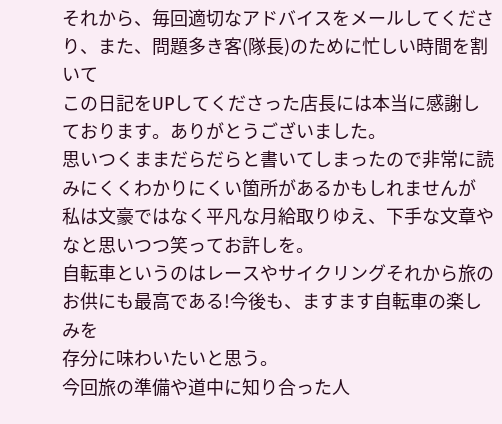それから、毎回適切なアドバイスをメールしてくださり、また、問題多き客(隊長)のために忙しい時間を割いて
この日記をUPしてくださった店長には本当に感謝しております。ありがとうございました。
思いつくままだらだらと書いてしまったので非常に読みにくくわかりにくい箇所があるかもしれませんが
私は文豪ではなく平凡な月給取りゆえ、下手な文章やなと思いつつ笑ってお許しを。
自転車というのはレースやサイクリングそれから旅のお供にも最高である!今後も、ますます自転車の楽しみを
存分に味わいたいと思う。
今回旅の準備や道中に知り合った人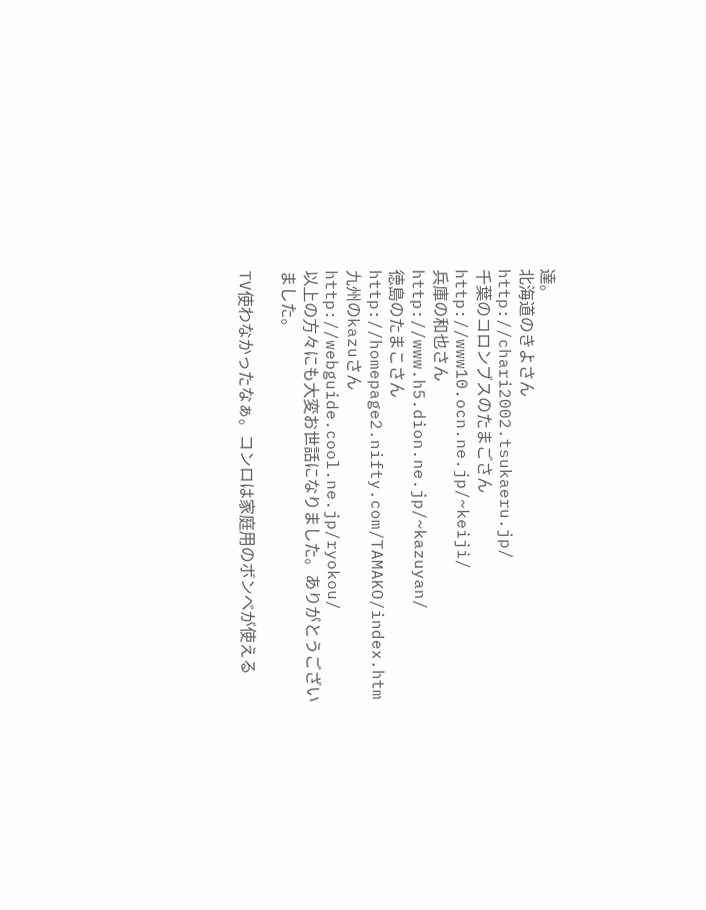達。
北海道のきよさん
http://chari2002.tsukaeru.jp/
千葉のコロンブスのたまごさん
http://www10.ocn.ne.jp/~keiji/
兵庫の和也さん
http://www.h5.dion.ne.jp/~kazuyan/
徳島のたまこさん
http://homepage2.nifty.com/TAMAKO/index.htm
九州のkazuさん
http://webguide.cool.ne.jp/ryokou/
以上の方々にも大変お世話になりました。ありがとうございました。

TV使わなかったなぁ。コンロは家庭用のボンベが使える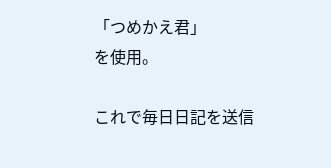「つめかえ君」
を使用。

これで毎日日記を送信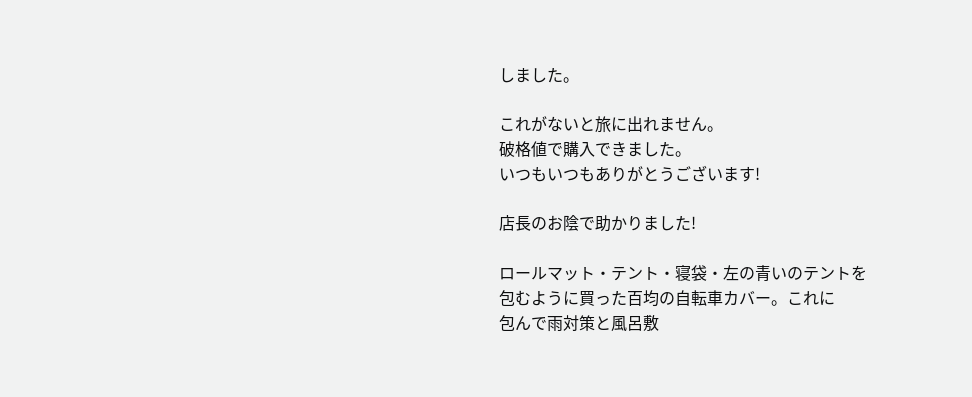しました。

これがないと旅に出れません。
破格値で購入できました。
いつもいつもありがとうございます!

店長のお陰で助かりました!

ロールマット・テント・寝袋・左の青いのテントを
包むように買った百均の自転車カバー。これに
包んで雨対策と風呂敷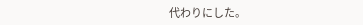代わりにした。